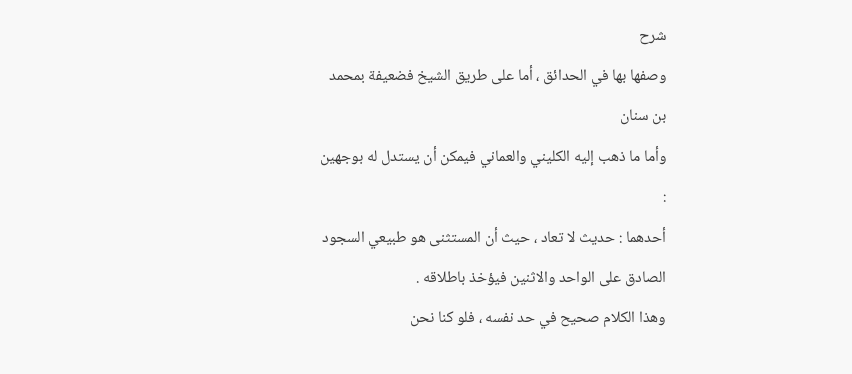شرح
وصفها بها في الحدائق ، أما على طريق الشيخ فضعيفة بمحمد بن سنان
وأما ما ذهب إليه الكليني والعماني فيمكن أن يستدل له بوجهين :
أحدهما : حديث لا تعاد ، حيث أن المستثنى هو طبيعي السجود
الصادق على الواحد والاثنين فيؤخذ باطلاقه .
وهذا الكلام صحيح في حد نفسه ، فلو كنا نحن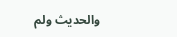والحديث ولم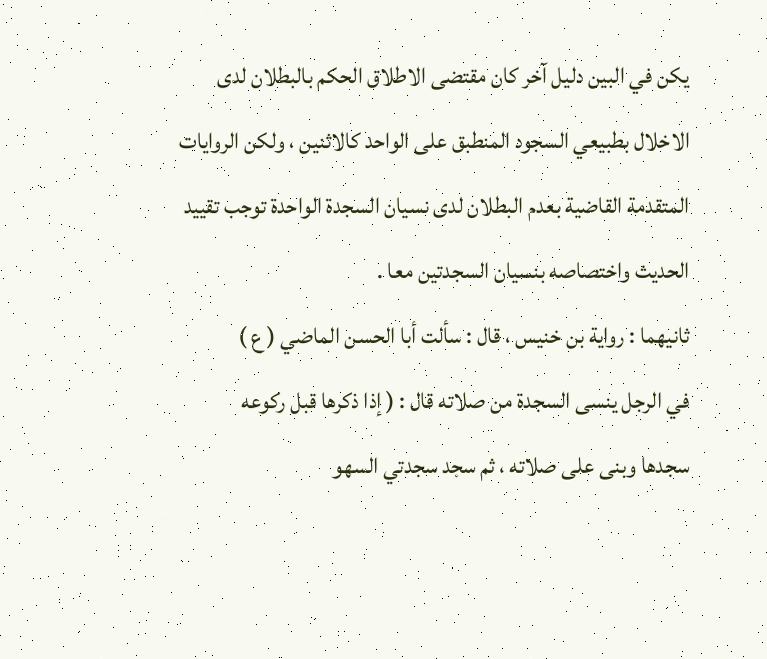يكن في البين دليل آخر كان مقتضى الاطلاق الحكم بالبطلان لدى
الاخلال بطبيعي السجود المنطبق على الواحد كالاثنين ، ولكن الروايات
المتقدمة القاضية بعدم البطلان لدى نسيان السجدة الواحدة توجب تقييد
الحديث واختصاصه بنسيان السجدتين معا .
ثانيهما : رواية بن خنيس ، قال : سألت أبا الحسن الماضي ( ع )
في الرجل ينسى السجدة من صلاته قال : ( إذا ذكرها قبل ركوعه
سجدها وبنى على صلاته ، ثم سجد سجدتي السهو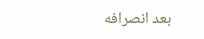بعد انصرافه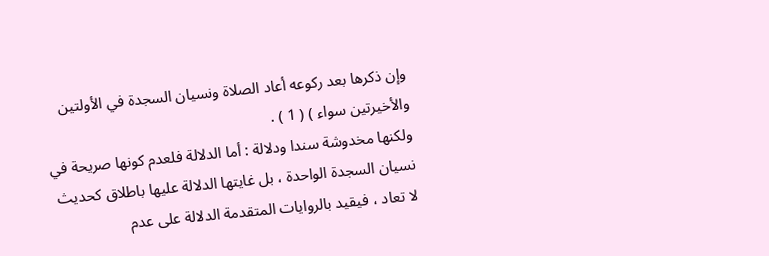وإن ذكرها بعد ركوعه أعاد الصلاة ونسيان السجدة في الأولتين
والأخيرتين سواء ) ( 1 ) .
ولكنها مخدوشة سندا ودلالة : أما الدلالة فلعدم كونها صريحة في
نسيان السجدة الواحدة ، بل غايتها الدلالة عليها باطلاق كحديث
لا تعاد ، فيقيد بالروايات المتقدمة الدلالة على عدم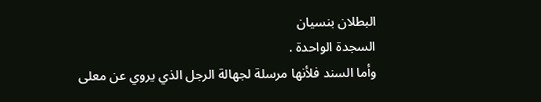البطلان بنسيان
السجدة الواحدة .
وأما السند فلأنها مرسلة لجهالة الرجل الذي يروي عن معلى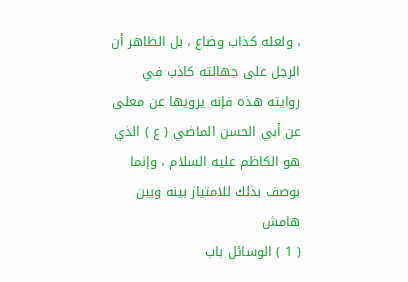، ولعله كذاب وضاع ، بل الظاهر أن الرجل على جهالته كاذب في
روايته هذه فإنه يرويها عن معلى عن أبي الحسن الماضي ( ع ) الذي
هو الكاظم عليه السلام ، وإنما بوصف بذلك للامتياز بينه وبين
هامش
( 1 ) الوسائل باب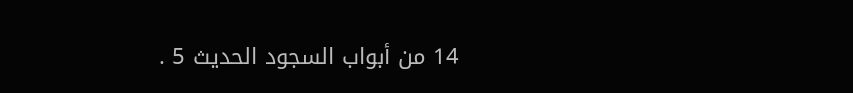14 من أبواب السجود الحديث 5 .